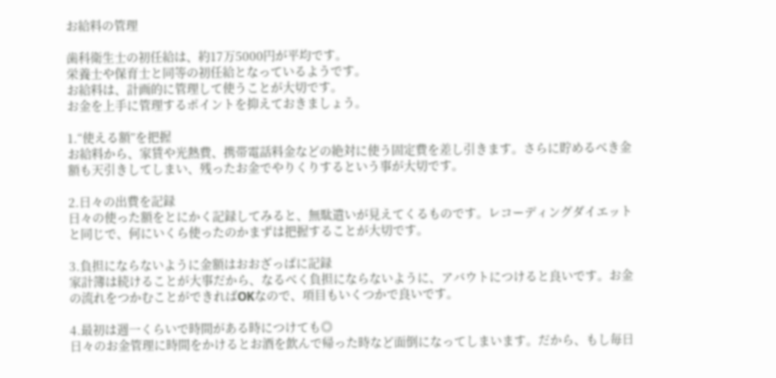お給料の管理

歯科衛生士の初任給は、約17万5000円が平均です。
栄養士や保育士と同等の初任給となっているようです。
お給料は、計画的に管理して使うことが大切です。
お金を上手に管理するポイントを抑えておきましょう。

1.“使える額”を把握
お給料から、家賃や光熱費、携帯電話料金などの絶対に使う固定費を差し引きます。さらに貯めるべき金額も天引きしてしまい、残ったお金でやりくりするという事が大切です。

2.日々の出費を記録
日々の使った額をとにかく記録してみると、無駄遣いが見えてくるものです。レコーディングダイエットと同じで、何にいくら使ったのかまずは把握することが大切です。

3.負担にならないように金額はおおざっぱに記録
家計簿は続けることが大事だから、なるべく負担にならないように、アバウトにつけると良いです。お金の流れをつかむことができればOKなので、項目もいくつかで良いです。

4.最初は週一くらいで時間がある時につけても◎
日々のお金管理に時間をかけるとお酒を飲んで帰った時など面倒になってしまいます。だから、もし毎日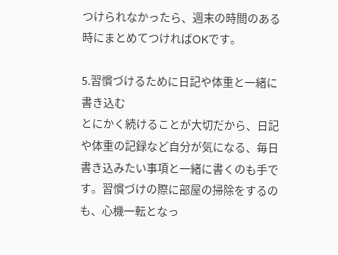つけられなかったら、週末の時間のある時にまとめてつければOKです。

5.習慣づけるために日記や体重と一緒に書き込む
とにかく続けることが大切だから、日記や体重の記録など自分が気になる、毎日書き込みたい事項と一緒に書くのも手です。習慣づけの際に部屋の掃除をするのも、心機一転となっ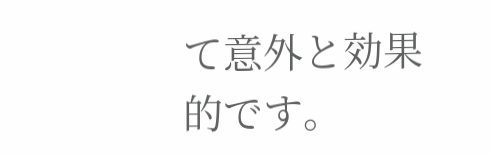て意外と効果的です。